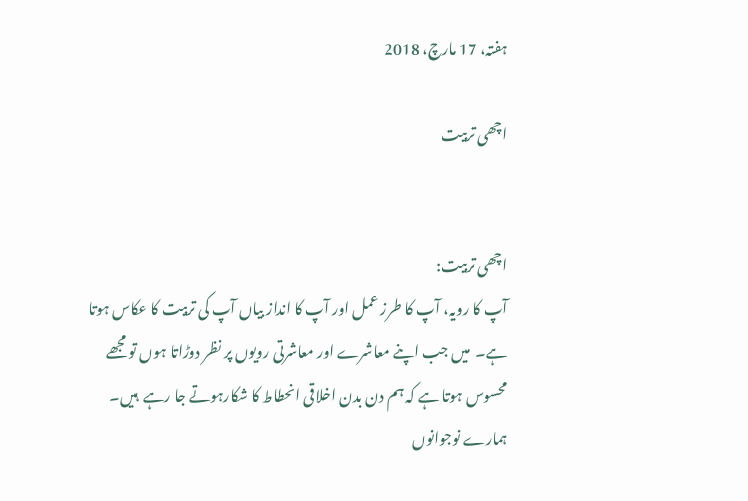ہفتہ، 17 مارچ، 2018

اچھی تربیت


اچھی تربیت:
آپ کا رویہ، آپ کا طرز عمل اور آپ کا انداز بیاں آپ کی تربیت کا عکاس ہوتا ہے۔  میں جب اپنے معاشرے اور معاشرتی رویوں پر نظر دوڑاتا ہوں تو مجھے محسوس ہوتا ہے کہ ہم دن بدن اخلاقی انحطاط کا شکارہوتے جا رہے  ہیں۔ ہمارے نوجوانوں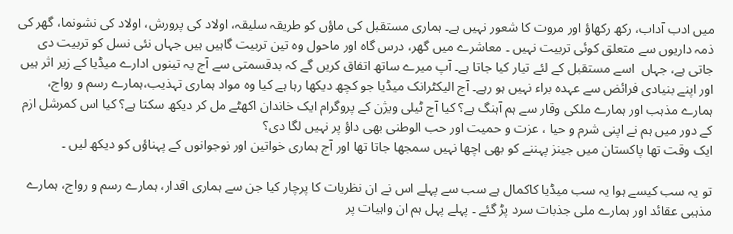میں ادب آداب، رکھ رکھاؤ اور مروت کا شعور نہیں ہے۔ ہماری مستقبل کی ماؤں کو طریقہ سلیقہ، اولاد کی پرورش، اولاد کی نشونما، گھر کی ذمہ داریوں سے متعلق کوئی تربیت نہیں ۔ معاشرے میں گھر، درس گاہ اور ماحول وہ تین تربیت گاہیں ہیں جہاں نئی نسل کو تربیت دی جاتی ہے، جہاں  اسے مستقبل کے لئے تیار کیا جاتا ہے۔ آپ میرے ساتھ اتفاق کریں گے کہ بدقسمتی سے آج یہ تینوں ادارے میڈیا کے زیر اثر ہیں اور اپنے بنیادی فرائض سے عہدہ براء نہیں ہو رہے۔ آج الیکٹرانک میڈیا جو کچھ دیکھا رہا ہے کیا وہ مواد ہماری تہذیب،ہمارے رسم و رواج،  ہمارے مذہب اور ہمارے ملکی وقار سے ہم آہنگ ہے؟ کیا آج ٹیلی ویژن کے پروگرام ایک خاندان اکھٹے مل کر دیکھ سکتا ہے؟ کیا اس کمرشل ازم کے دور میں ہم نے اپنی شرم و حیا ، عزت و حمیت اور حب الوطنی بھی داؤ پر نہیں لگا دی؟
ایک وقت تھا پاکستان میں جینز پہننے کو بھی اچھا نہیں سمجھا جاتا تھا اور آج ہماری خواتین اور نوجوانوں کے پہناؤں کو دیکھ لیں ۔

تو یہ سب کیسے ہوا یہ سب میڈیا کاکمال ہے سب سے پہلے اس نے ان نظریات کا پرچار کیا جن سے ہماری اقدار، ہمارے رسم و رواج، ہمارے مذہبی عقائد اور ہمارے ملی جذبات سرد پڑ گئے ۔ پہلے پہل ہم ان واہیات پر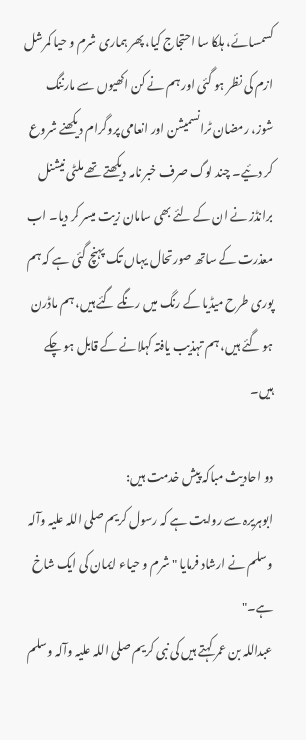کسمسائے، ہلکا سا احتجاج کیا، پھر ہماری شرم و حیا کمرشل ازم کی نظر ہو گئی اور ہم نے کن اکھیوں سے مارننگ شوز، رمضان ٹرانسمیشن اور انعامی پروگرام دیکھنے شروع کر دئیے۔ چند لوگ صرف خبر نامہ دیکھتے تھے ملٹی نیشنل برانڈز نے ان کے لئے بھی سامان زیت میسر کر دیا۔ اب معذرت کے ساتھ صورتحال یہاں تک پہنچ گئی ہے کہ ہم پوری طرح میڈیا کے رنگ میں رنگے گئے ہیں، ہم ماڈرن ہو گئے ہیں، ہم تہذیب یافتہ کہلانے کے قابل ہو چکے ہیں۔

دو احادیث مباکہ پیش خدمت ہیں:
ابوہریرہ سے روایت ہے کہ رسول کریم صلی اللہ علیہ وآلہ وسلم نے ارشاد فرمایا " شرم و حیاء ایمان کی ایک شاخ ہے۔"
عبداللہ بن عمر کہتے ہیں کی نبی کریم صلی اللہ علیہ وآلہ وسلم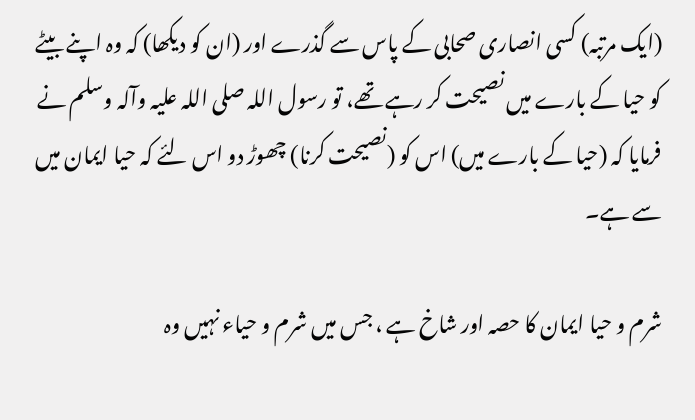(ایک مرتبہ) کسی انصاری صحابی کے پاس سے گذرے اور (ان کو دیکھا) کہ وہ اپنے بیٹے کو حیا کے بارے میں نصیحت کر رہے تھے، تو رسول اللہ صلی اللہ علیہ وآلہ وسلم نے فرمایا کہ (حیا کے بارے میں) اس کو (نصیحت کرنا) چھوڑ دو اس لئے کہ حیا ایمان میں سے ہے۔

شرم و حیا ایمان کا حصہ اور شاخ ہے ، جس میں شرم و حیاء نہیں وہ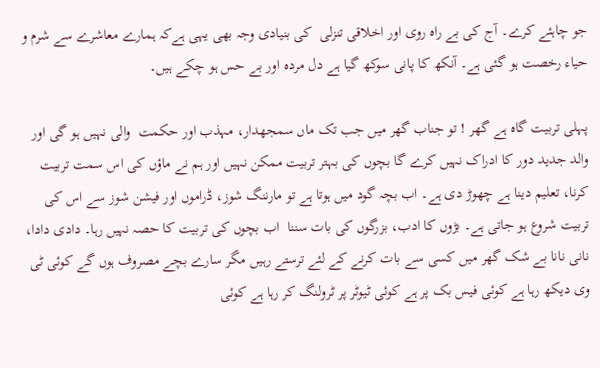جو چاہئے کرے۔ آج کی بے راہ روی اور اخلاقی تنزلی  کی بنیادی وجہ بھی یہی ہےکہ ہمارے معاشرے سے شرم و حیاء رخصت ہو گئی ہے۔ آنکھ کا پانی سوکھ گیا ہے دل مردہ اور بے حس ہو چکے ہیں۔

پہلی تربیت گاہ ہے گھر ! تو جناب گھر میں جب تک ماں سمجھدار، مہذب اور حکمت  والی نہیں ہو گی اور والد جدید دور کا ادراک نہیں کرے گا بچوں کی بہتر تربیت ممکن نہیں اور ہم نے ماؤں کی اس سمت تربیت کرنا، تعلیم دینا ہے چھوڑ دی ہے۔ اب بچہ گود میں ہوتا ہے تو مارننگ شوز، ڈراموں اور فیشن شوز سے اس کی تربیت شروع ہو جاتی ہے۔ بڑوں کا ادب، بزرگوں کی بات سننا  اب بچوں کی تربیت کا حصہ نہیں رہا۔ دادی دادا، نانی نانا بے شک گھر میں کسی سے بات کرنے کے لئے ترستے رہیں مگر سارے بچے مصروف ہوں گے کوئی ٹی وی دیکھ رہا ہے کوئی فیس بک پر ہے کوئی ٹیوٹر پر ٹرولنگ کر رہا ہے کوئی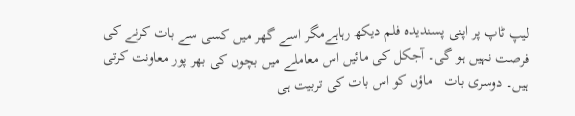لیپ ٹاپ پر اپنی پسندیدہ فلم دیکھ رہاہےمگر اسے گھر میں کسی سے بات کرنے کی فرصت نہیں ہو گی۔ آجکل کی مائیں اس معاملے میں بچوں کی بھر پور معاونت کرتی ہیں۔ دوسری بات   ماؤں کو اس بات کی تربیت ہی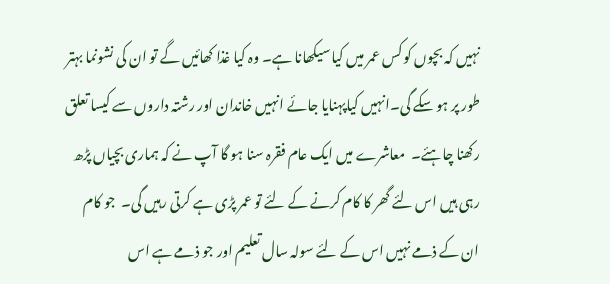نہیں کہ بچوں کو کس عمر میں کیا سیکھانا ہے۔ وہ کیا غذا کھائیں گے تو ان کی نشونما بہتر طور پر ہو سکے گی۔انہیں کیاپہنایا جائے انہیں خاندان اور رشتہ داروں سے کیسا تعلق رکھنا چاہئے۔  معاشرے میں ایک عام فقرہ سنا ہو گا آپ نے کہ ہماری بچیاں پڑھ رہی ہیں اس لئے گھر کا کام کرنے کے لئے تو عمر پڑی ہے کرتی رہیں گی۔  جو کام ان کے ذمے نہیں اس کے لئے سولہ سال تعلیم اور جو ذمے ہے اس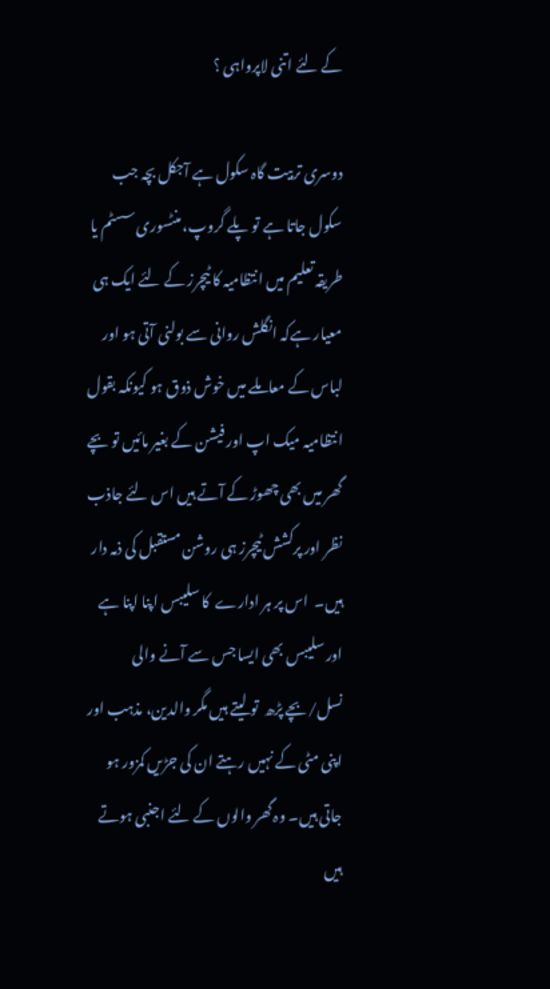کے لئے اتنی لاپرواہی ؟

دوسری تربیت گاہ سکول ہے آجکل بچہ جب سکول جاتا ہے تو پلے گروپ، منٹسوری سسٹم یا طریقہ تعلیم میں انتظامیہ کا ٹیچرز کے لئے ایک ہی معیار ہےکہ انگلش روانی سے بولنی آتی ہو اور لباس کے معاملے میں خوش ذوق ہو کیونکہ بقول انتظامیہ میک اپ اور فیشن کے بغیر مائیں تو بچے گھر میں بھی چھوڑ کے آتے ہیں اس لئے جاذب نظر اور پرکشش ٹیچرز ہی روشن مستقبل کی ذمہ دار ہیں۔  اس پر ہر ادارے  کا سلیبس اپنا اپنا ہے اور سلیبس بھی ایسا جس سے آنے والی نسل/بچے پڑھ  تو لیتے ہیں مگر والدین، مذہب اور اپنی مٹی کے نہیں رہتے ان کی جڑیں کمزور ہو جاتی ہیں۔ وہ گھر والوں کے لئے اجنبی ہوتے ہیں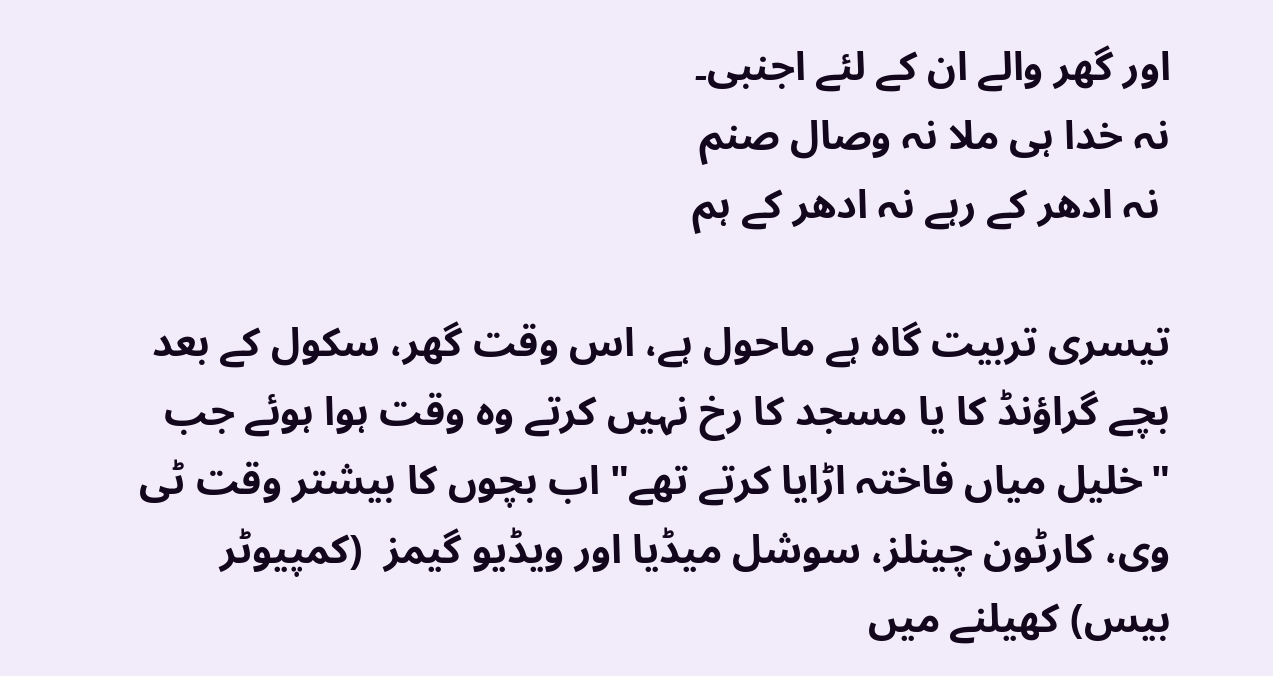اور گھر والے ان کے لئے اجنبی۔
نہ خدا ہی ملا نہ وصال صنم
 نہ ادھر کے رہے نہ ادھر کے ہم

تیسری تربیت گاہ ہے ماحول ہے، اس وقت گھر، سکول کے بعد بچے گراؤنڈ کا یا مسجد کا رخ نہیں کرتے وہ وقت ہوا ہوئے جب "خلیل میاں فاختہ اڑایا کرتے تھے" اب بچوں کا بیشتر وقت ٹی وی، کارٹون چینلز، سوشل میڈیا اور ویڈیو گیمز  (کمپیوٹر بیس) کھیلنے میں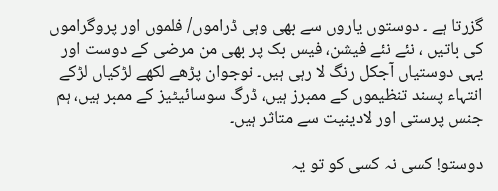گزرتا ہے ۔ دوستوں یاروں سے بھی وہی ڈراموں/ فلموں اور پروگراموں کی باتیں ، نئے نئے فیشن، فیس بک پر بھی من مرضی کے دوست اور یہی دوستیاں آجکل رنگ لا رہی ہیں۔ نوجوان پڑھے لکھے لڑکیاں لڑکے انتہاء پسند تنظیموں کے ممبرز ہیں، ڈرگ سوسائیٹیز کے ممبر ہیں، ہم جنس پرستی اور لادینیت سے متاثر ہیں۔

دوستو! کسی نہ کسی کو تو یہ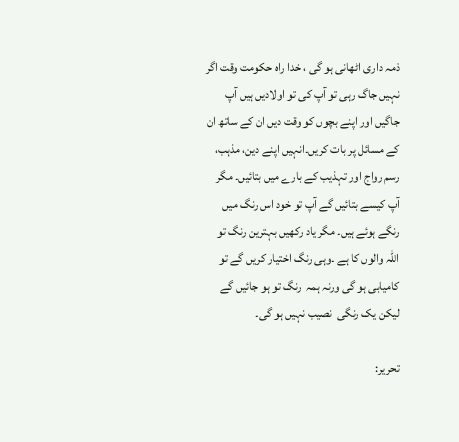ذمہ داری اٹھانی ہو گی ، خدا راہ حکومت وقت اگر نہیں جاگ رہی تو آپ کی تو اولادیں ہیں آپ جاگیں اور اپنے بچوں کو وقت دیں ان کے ساتھ ان کے مسائل پر بات کریں۔انہیں اپنے دین، مذہب، رسم رواج اور تہذیب کے بارے میں بتائیں۔ مگر آپ کیسے بتائیں گے آپ تو خود اس رنگ میں رنگے ہوئے ہیں۔ مگر یاد رکھیں بہترین رنگ تو اللہ والوں کا ہے ۔وہی رنگ اختیار کریں گے تو کامیابی ہو گی ورنہ ہمہ  رنگ تو ہو جائیں گے لیکن یک رنگی  نصیب نہیں ہو گی۔

تحریر: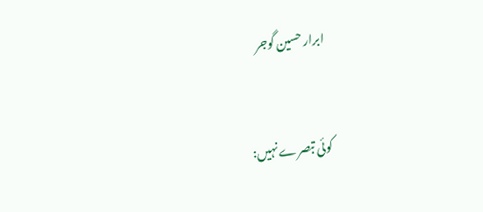ابرار حسین گوجر


کوئی تبصرے نہیں: